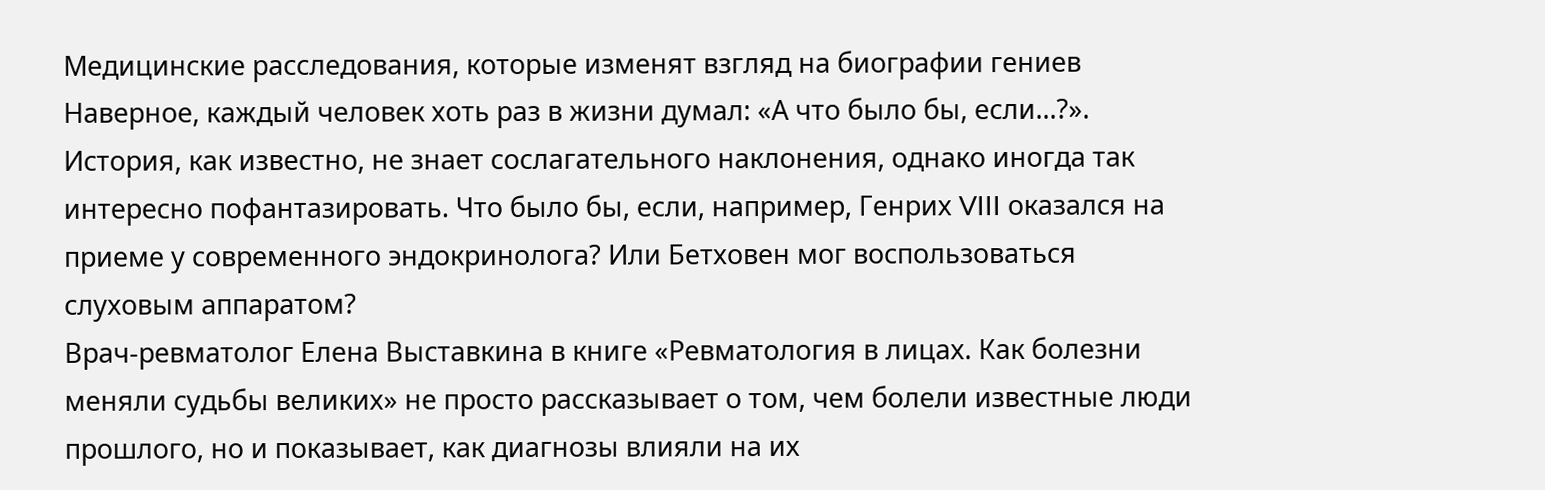Медицинские расследования, которые изменят взгляд на биографии гениев
Наверное, каждый человек хоть раз в жизни думал: «А что было бы, если...?». История, как известно, не знает сослагательного наклонения, однако иногда так интересно пофантазировать. Что было бы, если, например, Генрих VIII оказался на приеме у современного эндокринолога? Или Бетховен мог воспользоваться слуховым аппаратом?
Врач-ревматолог Елена Выставкина в книге «Ревматология в лицах. Как болезни меняли судьбы великих» не просто рассказывает о том, чем болели известные люди прошлого, но и показывает, как диагнозы влияли на их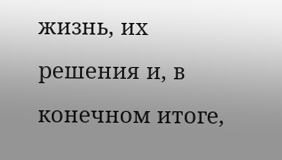жизнь, их решения и, в конечном итоге,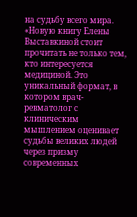на судьбу всего мира.
«Новую книгу Елены Выставкиной стоит прочитать не только тем, кто интересуется медициной. Это уникальный формат, в котором врач-ревматолог с клиническим мышлением оценивает судьбы великих людей через призму современных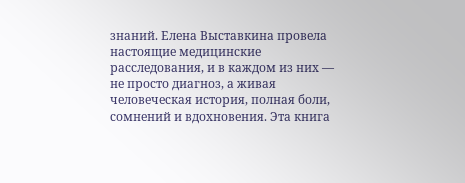знаний. Елена Выставкина провела настоящие медицинские расследования, и в каждом из них — не просто диагноз, а живая человеческая история, полная боли, сомнений и вдохновения. Эта книга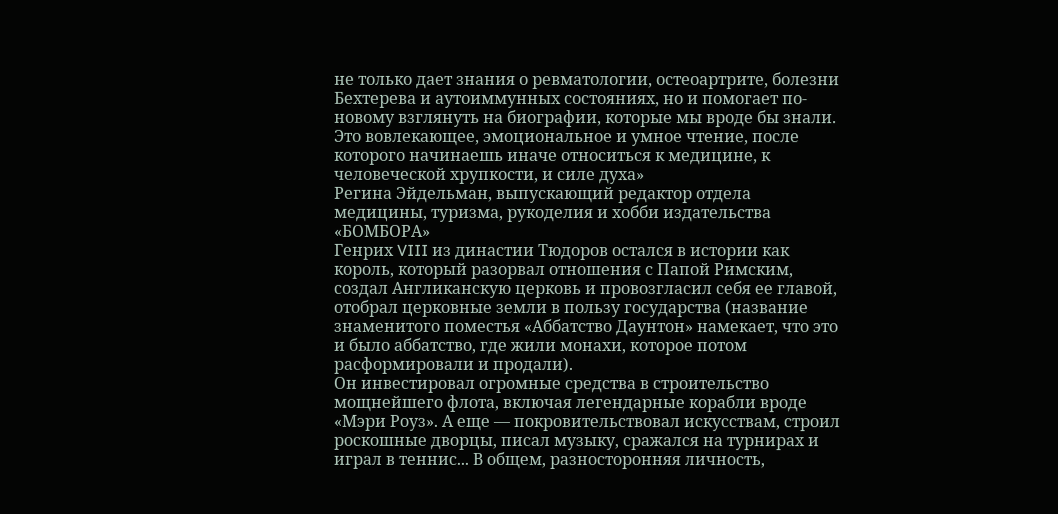не только дает знания о ревматологии, остеоартрите, болезни Бехтерева и аутоиммунных состояниях, но и помогает по-новому взглянуть на биографии, которые мы вроде бы знали. Это вовлекающее, эмоциональное и умное чтение, после которого начинаешь иначе относиться к медицине, к человеческой хрупкости, и силе духа»
Регина Эйдельман, выпускающий редактор отдела медицины, туризма, рукоделия и хобби издательства «БОМБОРА»
Генрих VIII из династии Тюдоров остался в истории как король, который разорвал отношения с Папой Римским, создал Англиканскую церковь и провозгласил себя ее главой, отобрал церковные земли в пользу государства (название знаменитого поместья «Аббатство Даунтон» намекает, что это и было аббатство, где жили монахи, которое потом расформировали и продали).
Он инвестировал огромные средства в строительство мощнейшего флота, включая легендарные корабли вроде «Мэри Роуз». А еще — покровительствовал искусствам, строил роскошные дворцы, писал музыку, сражался на турнирах и играл в теннис... В общем, разносторонняя личность,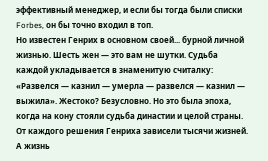эффективный менеджер, и если бы тогда были списки Forbes, он бы точно входил в топ.
Но известен Генрих в основном своей... бурной личной жизнью. Шесть жен — это вам не шутки. Судьба каждой укладывается в знаменитую считалку: «Развелся — казнил — умерла — развелся — казнил — выжила». Жестоко? Безусловно. Но это была эпоха, когда на кону стояли судьба династии и целой страны.
От каждого решения Генриха зависели тысячи жизней. А жизнь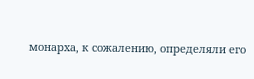монарха, к сожалению, определяли его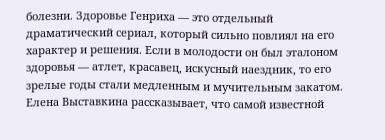болезни. Здоровье Генриха — это отдельный драматический сериал, который сильно повлиял на его характер и решения. Если в молодости он был эталоном здоровья — атлет, красавец, искусный наездник, то его зрелые годы стали медленным и мучительным закатом.
Елена Выставкина рассказывает, что самой известной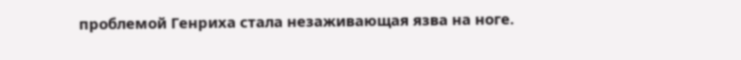проблемой Генриха стала незаживающая язва на ноге.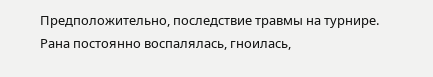Предположительно, последствие травмы на турнире. Рана постоянно воспалялась, гноилась,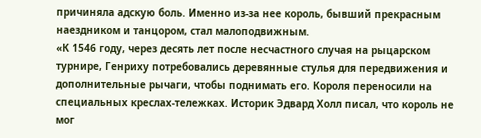причиняла адскую боль. Именно из-за нее король, бывший прекрасным наездником и танцором, стал малоподвижным.
«К 1546 году, через десять лет после несчастного случая на рыцарском турнире, Генриху потребовались деревянные стулья для передвижения и дополнительные рычаги, чтобы поднимать его. Короля переносили на специальных креслах-тележках. Историк Эдвард Холл писал, что король не мог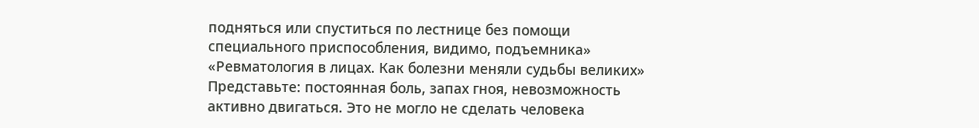подняться или спуститься по лестнице без помощи специального приспособления, видимо, подъемника»
«Ревматология в лицах. Как болезни меняли судьбы великих»
Представьте: постоянная боль, запах гноя, невозможность активно двигаться. Это не могло не сделать человека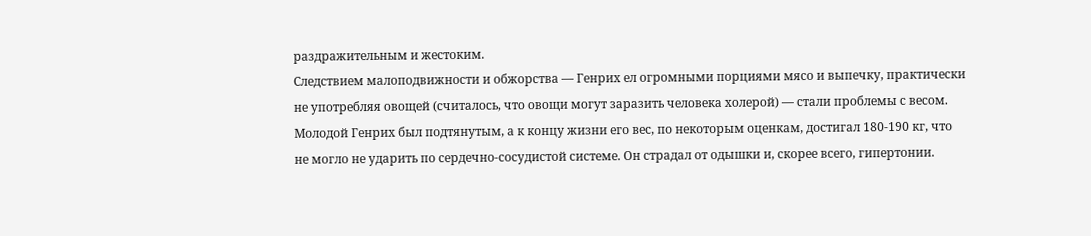раздражительным и жестоким.
Следствием малоподвижности и обжорства — Генрих ел огромными порциями мясо и выпечку, практически не употребляя овощей (считалось, что овощи могут заразить человека холерой) — стали проблемы с весом. Молодой Генрих был подтянутым, а к концу жизни его вес, по некоторым оценкам, достигал 180-190 кг, что не могло не ударить по сердечно-сосудистой системе. Он страдал от одышки и, скорее всего, гипертонии.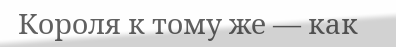Короля к тому же — как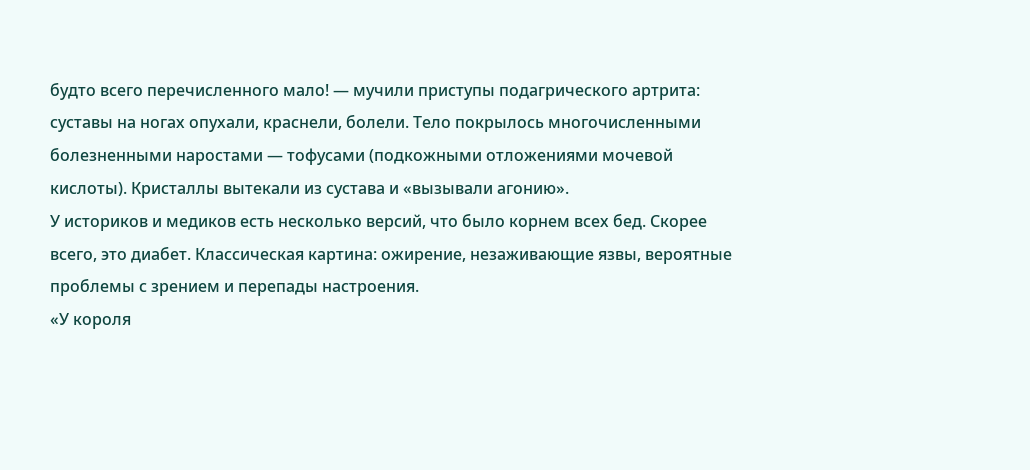будто всего перечисленного мало! — мучили приступы подагрического артрита: суставы на ногах опухали, краснели, болели. Тело покрылось многочисленными болезненными наростами — тофусами (подкожными отложениями мочевой кислоты). Кристаллы вытекали из сустава и «вызывали агонию».
У историков и медиков есть несколько версий, что было корнем всех бед. Скорее всего, это диабет. Классическая картина: ожирение, незаживающие язвы, вероятные проблемы с зрением и перепады настроения.
«У короля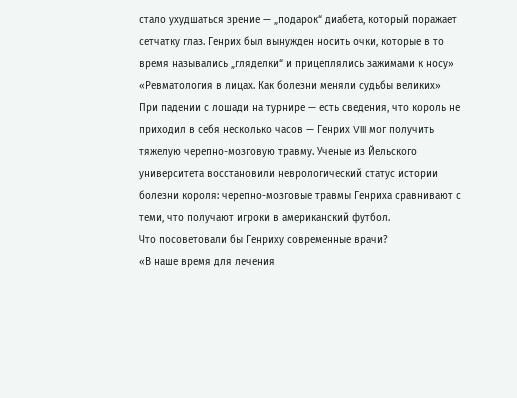стало ухудшаться зрение — „подарок“ диабета, который поражает сетчатку глаз. Генрих был вынужден носить очки, которые в то время назывались „гляделки“ и прицеплялись зажимами к носу»
«Ревматология в лицах. Как болезни меняли судьбы великих»
При падении с лошади на турнире — есть сведения, что король не приходил в себя несколько часов — Генрих VIII мог получить тяжелую черепно-мозговую травму. Ученые из Йельского университета восстановили неврологический статус истории болезни короля: черепно-мозговые травмы Генриха сравнивают с теми, что получают игроки в американский футбол.
Что посоветовали бы Генриху современные врачи?
«В наше время для лечения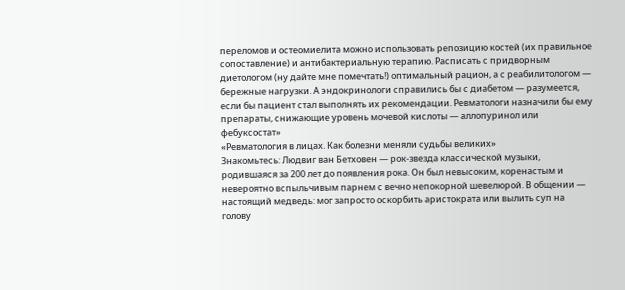переломов и остеомиелита можно использовать репозицию костей (их правильное сопоставление) и антибактериальную терапию. Расписать с придворным диетологом (ну дайте мне помечтать!) оптимальный рацион, а с реабилитологом — бережные нагрузки. А эндокринологи справились бы с диабетом — разумеется, если бы пациент стал выполнять их рекомендации. Ревматологи назначили бы ему препараты, снижающие уровень мочевой кислоты — аллопуринол или фебуксостат»
«Ревматология в лицах. Как болезни меняли судьбы великих»
Знакомьтесь: Людвиг ван Бетховен — рок-звезда классической музыки, родившаяся за 200 лет до появления рока. Он был невысоким, коренастым и невероятно вспыльчивым парнем с вечно непокорной шевелюрой. В общении — настоящий медведь: мог запросто оскорбить аристократа или вылить суп на голову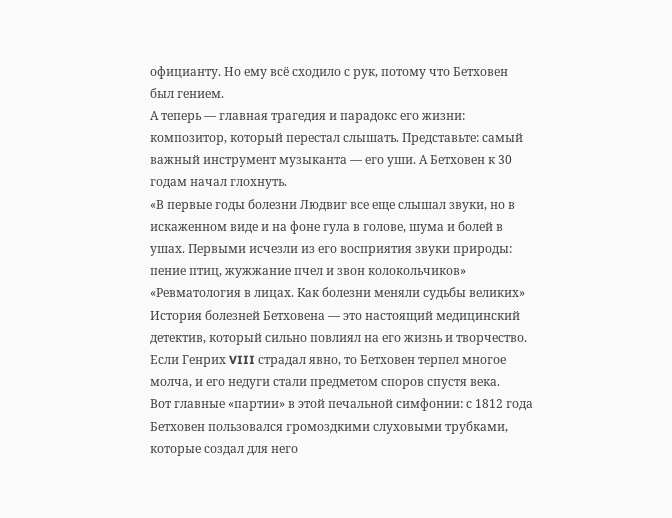официанту. Но ему всё сходило с рук, потому что Бетховен был гением.
А теперь — главная трагедия и парадокс его жизни: композитор, который перестал слышать. Представьте: самый важный инструмент музыканта — его уши. А Бетховен к 30 годам начал глохнуть.
«В первые годы болезни Людвиг все еще слышал звуки, но в искаженном виде и на фоне гула в голове, шума и болей в ушах. Первыми исчезли из его восприятия звуки природы: пение птиц, жужжание пчел и звон колокольчиков»
«Ревматология в лицах. Как болезни меняли судьбы великих»
История болезней Бетховена — это настоящий медицинский детектив, который сильно повлиял на его жизнь и творчество. Если Генрих VIII страдал явно, то Бетховен терпел многое молча, и его недуги стали предметом споров спустя века.
Вот главные «партии» в этой печальной симфонии: с 1812 года Бетховен пользовался громоздкими слуховыми трубками, которые создал для него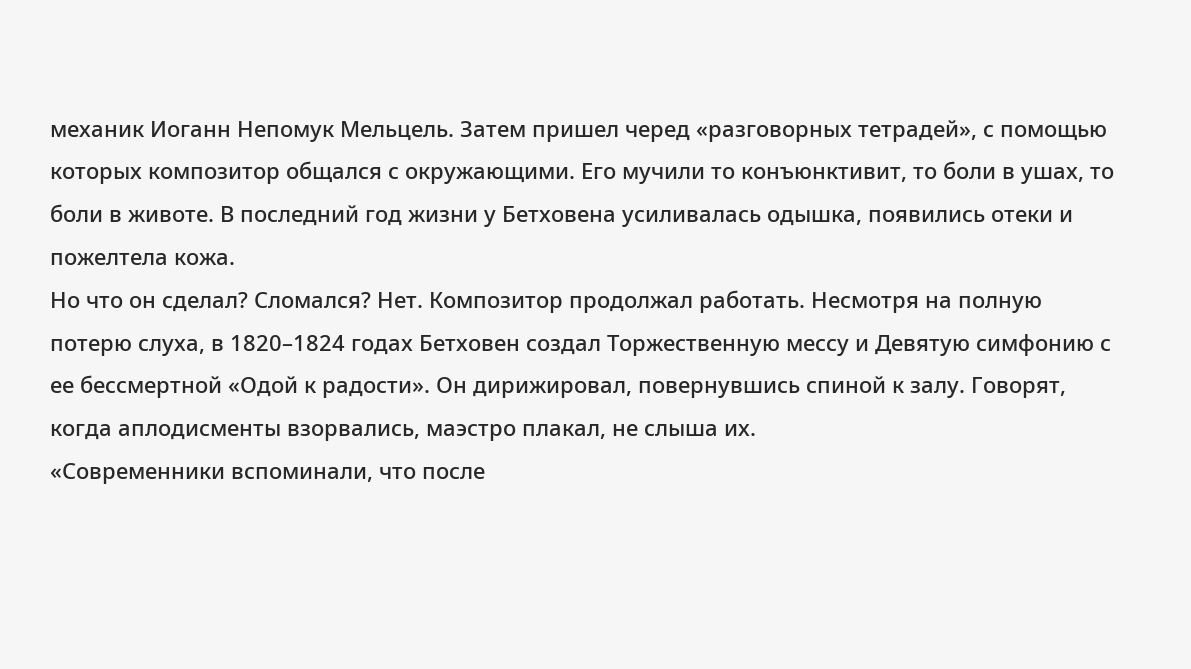механик Иоганн Непомук Мельцель. Затем пришел черед «разговорных тетрадей», с помощью которых композитор общался с окружающими. Его мучили то конъюнктивит, то боли в ушах, то боли в животе. В последний год жизни у Бетховена усиливалась одышка, появились отеки и пожелтела кожа.
Но что он сделал? Сломался? Нет. Композитор продолжал работать. Несмотря на полную потерю слуха, в 1820–1824 годах Бетховен создал Торжественную мессу и Девятую симфонию с ее бессмертной «Одой к радости». Он дирижировал, повернувшись спиной к залу. Говорят, когда аплодисменты взорвались, маэстро плакал, не слыша их.
«Современники вспоминали, что после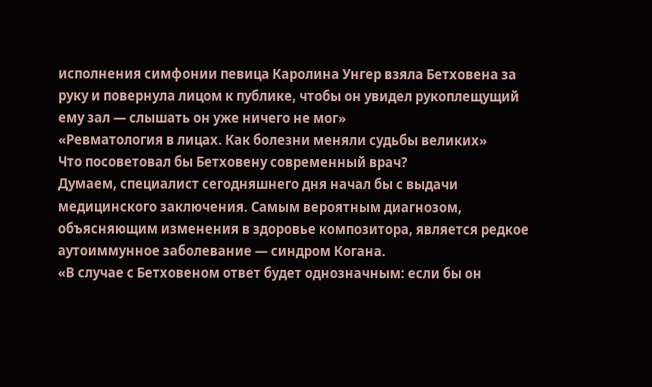исполнения симфонии певица Каролина Унгер взяла Бетховена за руку и повернула лицом к публике, чтобы он увидел рукоплещущий ему зал — слышать он уже ничего не мог»
«Ревматология в лицах. Как болезни меняли судьбы великих»
Что посоветовал бы Бетховену современный врач?
Думаем, специалист сегодняшнего дня начал бы с выдачи медицинского заключения. Самым вероятным диагнозом, объясняющим изменения в здоровье композитора, является редкое аутоиммунное заболевание — синдром Когана.
«В случае с Бетховеном ответ будет однозначным: если бы он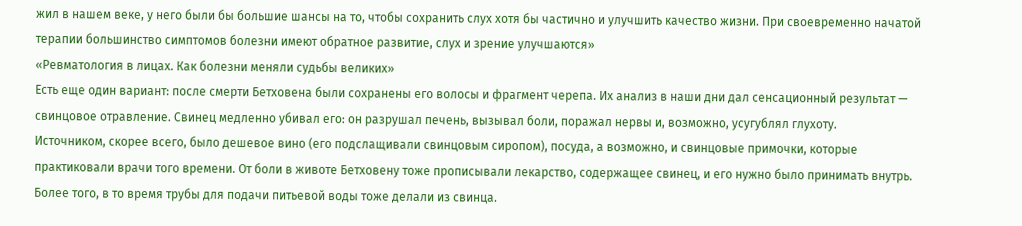жил в нашем веке, у него были бы большие шансы на то, чтобы сохранить слух хотя бы частично и улучшить качество жизни. При своевременно начатой терапии большинство симптомов болезни имеют обратное развитие, слух и зрение улучшаются»
«Ревматология в лицах. Как болезни меняли судьбы великих»
Есть еще один вариант: после смерти Бетховена были сохранены его волосы и фрагмент черепа. Их анализ в наши дни дал сенсационный результат — свинцовое отравление. Свинец медленно убивал его: он разрушал печень, вызывал боли, поражал нервы и, возможно, усугублял глухоту.
Источником, скорее всего, было дешевое вино (его подслащивали свинцовым сиропом), посуда, а возможно, и свинцовые примочки, которые практиковали врачи того времени. От боли в животе Бетховену тоже прописывали лекарство, содержащее свинец, и его нужно было принимать внутрь. Более того, в то время трубы для подачи питьевой воды тоже делали из свинца.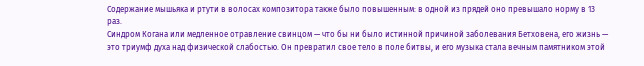Содержание мышьяка и ртути в волосах композитора также было повышенным: в одной из прядей оно превышало норму в 13 раз.
Синдром Когана или медленное отравление свинцом — что бы ни было истинной причиной заболевания Бетховена, его жизнь — это триумф духа над физической слабостью. Он превратил свое тело в поле битвы, и его музыка стала вечным памятником этой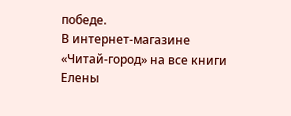победе.
В интернет-магазине «Читай-город» на все книги Елены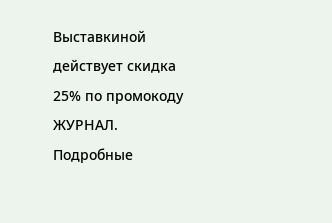Выставкиной действует скидка 25% по промокоду ЖУРНАЛ. Подробные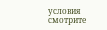условия смотрите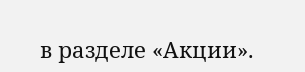в разделе «Акции».